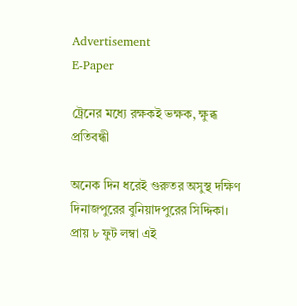Advertisement
E-Paper

ট্রেনের মধ্যে রক্ষকই ভক্ষক, ক্ষুব্ধ প্রতিবন্ধী

অনেক দিন ধরেই গুরুতর অসুস্থ দক্ষিণ দিনাজপুরের বুনিয়াদপুরের সিদ্দিকা। প্রায় ৮ ফুট লম্বা এই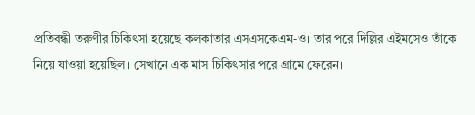প্রতিবন্ধী তরুণীর চিকিৎসা হয়েছে কলকাতার এসএসকেএম-ও। তার পরে দিল্লির এইমসেও তাঁকে নিয়ে যাওয়া হয়েছিল। সেখানে এক মাস চিকিৎসার পরে গ্রামে ফেরেন।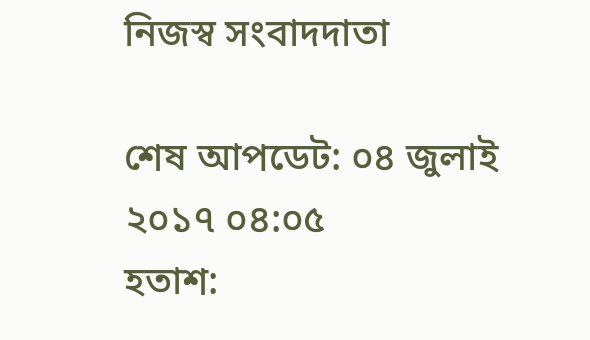নিজস্ব সংবাদদাতা

শেষ আপডেট: ০৪ জুলাই ২০১৭ ০৪:০৫
হতাশ: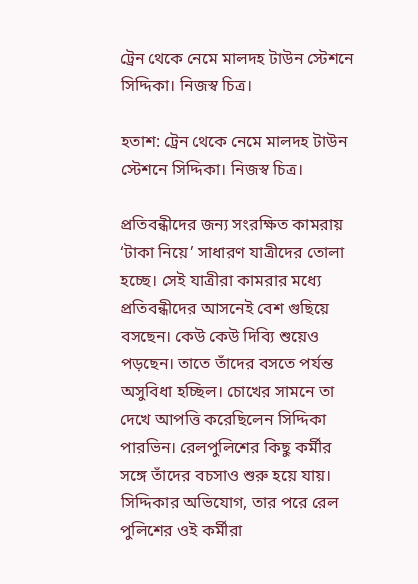ট্রেন থেকে নেমে মালদহ টাউন স্টেশনে সিদ্দিকা। নিজস্ব চিত্র।

হতাশ: ট্রেন থেকে নেমে মালদহ টাউন স্টেশনে সিদ্দিকা। নিজস্ব চিত্র।

প্রতিবন্ধীদের জন্য সংরক্ষিত কামরায় ‘টাকা নিয়ে’ সাধারণ যাত্রীদের তোলা হচ্ছে। সেই যাত্রীরা কামরার মধ্যে প্রতিবন্ধীদের আসনেই বেশ গুছিয়ে বসছেন। কেউ কেউ দিব্যি শুয়েও পড়ছেন। তাতে তাঁদের বসতে পর্যন্ত অসুবিধা হচ্ছিল। চোখের সামনে তা দেখে আপত্তি করেছিলেন সিদ্দিকা পারভিন। রেলপুলিশের কিছু কর্মীর সঙ্গে তাঁদের বচসাও শুরু হয়ে যায়। সিদ্দিকার অভিযোগ, তার পরে রেল পুলিশের ওই কর্মীরা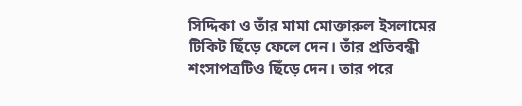সিদ্দিকা ও তাঁর মামা মোক্তারুল ইসলামের টিকিট ছিঁড়ে ফেলে দেন। তাঁর প্রতিবন্ধী শংসাপত্রটিও ছিঁড়ে দেন। তার পরে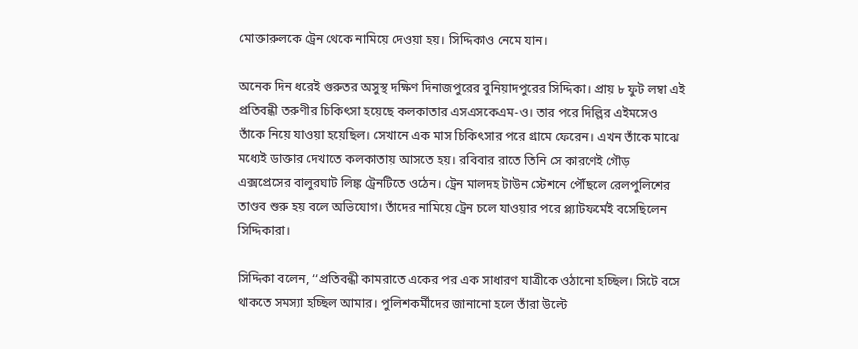মোক্তারুলকে ট্রেন থেকে নামিয়ে দেওয়া হয়। সিদ্দিকাও নেমে যান।

অনেক দিন ধরেই গুরুতর অসুস্থ দক্ষিণ দিনাজপুরের বুনিয়াদপুরের সিদ্দিকা। প্রায় ৮ ফুট লম্বা এই প্রতিবন্ধী তরুণীর চিকিৎসা হয়েছে কলকাতার এসএসকেএম-ও। তার পরে দিল্লির এইমসেও তাঁকে নিয়ে যাওয়া হয়েছিল। সেখানে এক মাস চিকিৎসার পরে গ্রামে ফেরেন। এখন তাঁকে মাঝে মধ্যেই ডাক্তার দেখাতে কলকাতায় আসতে হয়। রবিবার রাতে তিনি সে কারণেই গৌড় এক্সপ্রেসের বালুরঘাট লিঙ্ক ট্রেনটিতে ওঠেন। ট্রেন মালদহ টাউন স্টেশনে পৌঁছলে রেলপুলিশের তাণ্ডব শুরু হয় বলে অভিযোগ। তাঁদের নামিয়ে ট্রেন চলে যাওয়ার পরে প্ল্যাটফর্মেই বসেছিলেন সিদ্দিকারা।

সিদ্দিকা বলেন, ‘‘প্রতিবন্ধী কামরাতে একের পর এক সাধারণ যাত্রীকে ওঠানো হচ্ছিল। সিটে বসে থাকতে সমস্যা হচ্ছিল আমার। পুলিশকর্মীদের জানানো হলে তাঁরা উল্টে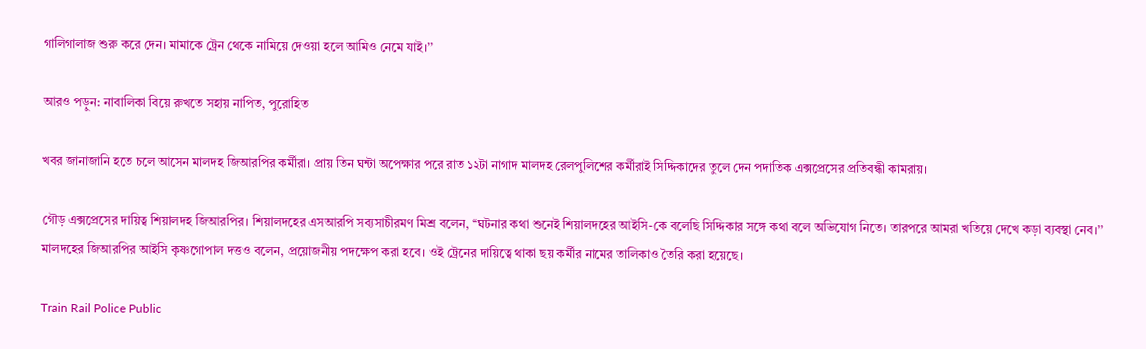গালিগালাজ শুরু করে দেন। মামাকে ট্রেন থেকে নামিয়ে দেওয়া হলে আমিও নেমে যাই।’’

আরও পড়ুন: নাবালিকা বিয়ে রুখতে সহায় নাপিত, পুরোহিত

খবর জানাজানি হতে চলে আসেন মালদহ জিআরপির কর্মীরা। প্রায় তিন ঘন্টা অপেক্ষার পরে রাত ১২টা নাগাদ মালদহ রেলপুলিশের কর্মীরাই সিদ্দিকাদের তুলে দেন পদাতিক এক্সপ্রেসের প্রতিবন্ধী কামরায়।

গৌড় এক্সপ্রেসের দায়িত্ব শিয়ালদহ জিআরপির। শিয়ালদহের এসআরপি সব্যসাচীরমণ মিশ্র বলেন, ‘‘ঘটনার কথা শুনেই শিয়ালদহের আইসি-কে বলেছি সিদ্দিকার সঙ্গে কথা বলে অভিযোগ নিতে। তারপরে আমরা খতিয়ে দেখে কড়া ব্যবস্থা নেব।’’ মালদহের জিআরপির আইসি কৃষ্ণগোপাল দত্তও বলেন, প্রয়োজনীয় পদক্ষেপ করা হবে। ওই ট্রেনের দায়িত্বে থাকা ছয় কর্মীর নামের তালিকাও তৈরি করা হয়েছে।

Train Rail Police Public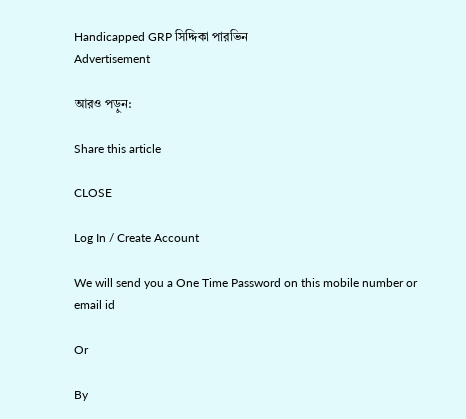Handicapped GRP সিদ্দিকা পারভিন
Advertisement

আরও পড়ুন:

Share this article

CLOSE

Log In / Create Account

We will send you a One Time Password on this mobile number or email id

Or

By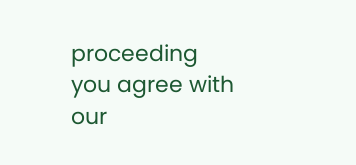proceeding you agree with our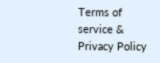Terms of service & Privacy Policy